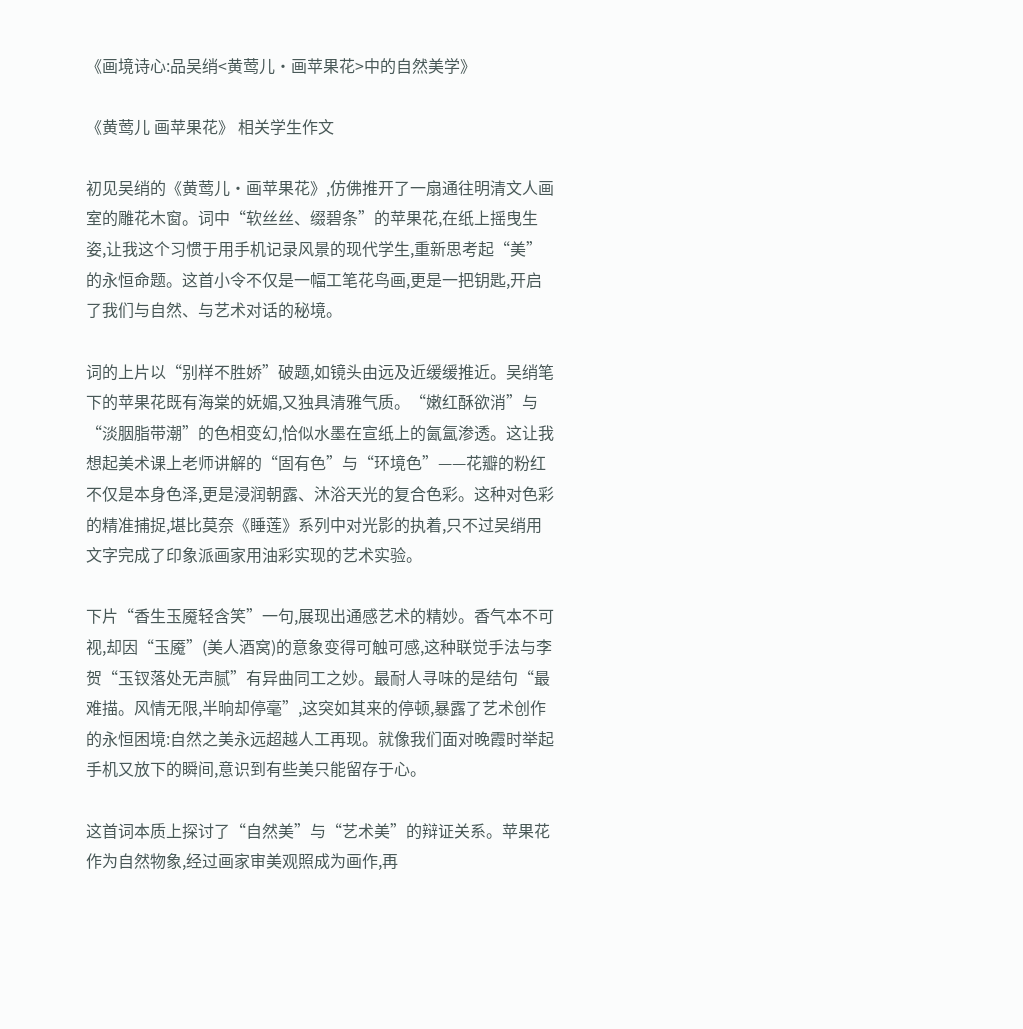《画境诗心:品吴绡<黄莺儿·画苹果花>中的自然美学》

《黄莺儿 画苹果花》 相关学生作文

初见吴绡的《黄莺儿·画苹果花》,仿佛推开了一扇通往明清文人画室的雕花木窗。词中“软丝丝、缀碧条”的苹果花,在纸上摇曳生姿,让我这个习惯于用手机记录风景的现代学生,重新思考起“美”的永恒命题。这首小令不仅是一幅工笔花鸟画,更是一把钥匙,开启了我们与自然、与艺术对话的秘境。

词的上片以“别样不胜娇”破题,如镜头由远及近缓缓推近。吴绡笔下的苹果花既有海棠的妩媚,又独具清雅气质。“嫩红酥欲消”与“淡胭脂带潮”的色相变幻,恰似水墨在宣纸上的氤氲渗透。这让我想起美术课上老师讲解的“固有色”与“环境色”——花瓣的粉红不仅是本身色泽,更是浸润朝露、沐浴天光的复合色彩。这种对色彩的精准捕捉,堪比莫奈《睡莲》系列中对光影的执着,只不过吴绡用文字完成了印象派画家用油彩实现的艺术实验。

下片“香生玉魇轻含笑”一句,展现出通感艺术的精妙。香气本不可视,却因“玉魇”(美人酒窝)的意象变得可触可感,这种联觉手法与李贺“玉钗落处无声腻”有异曲同工之妙。最耐人寻味的是结句“最难描。风情无限,半晌却停毫”,这突如其来的停顿,暴露了艺术创作的永恒困境:自然之美永远超越人工再现。就像我们面对晚霞时举起手机又放下的瞬间,意识到有些美只能留存于心。

这首词本质上探讨了“自然美”与“艺术美”的辩证关系。苹果花作为自然物象,经过画家审美观照成为画作,再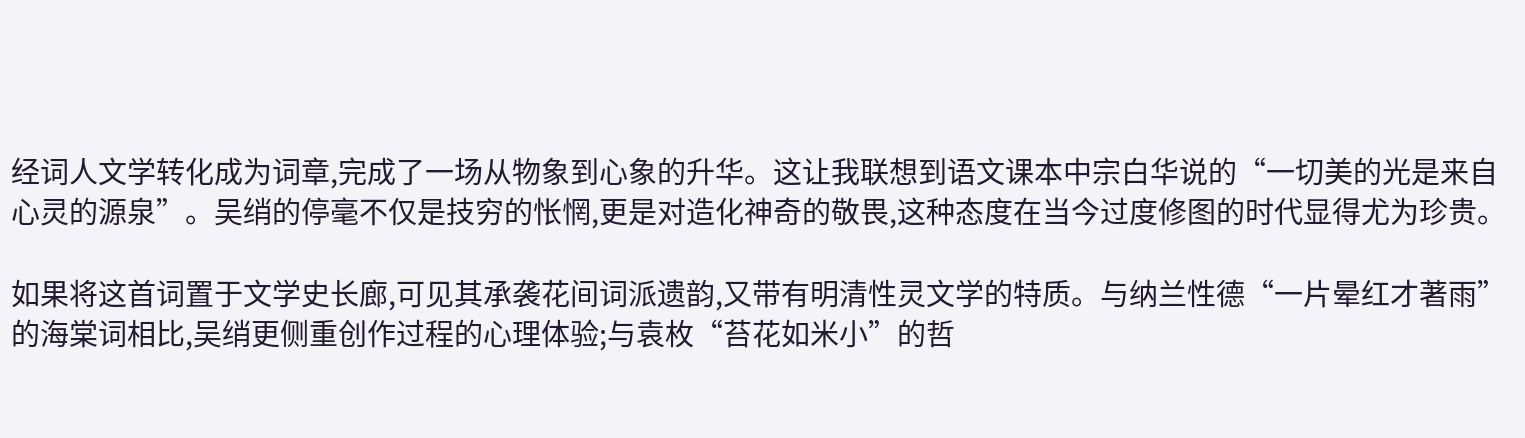经词人文学转化成为词章,完成了一场从物象到心象的升华。这让我联想到语文课本中宗白华说的“一切美的光是来自心灵的源泉”。吴绡的停毫不仅是技穷的怅惘,更是对造化神奇的敬畏,这种态度在当今过度修图的时代显得尤为珍贵。

如果将这首词置于文学史长廊,可见其承袭花间词派遗韵,又带有明清性灵文学的特质。与纳兰性德“一片晕红才著雨”的海棠词相比,吴绡更侧重创作过程的心理体验;与袁枚“苔花如米小”的哲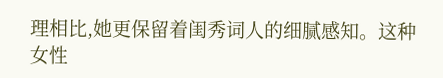理相比,她更保留着闺秀词人的细腻感知。这种女性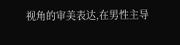视角的审美表达,在男性主导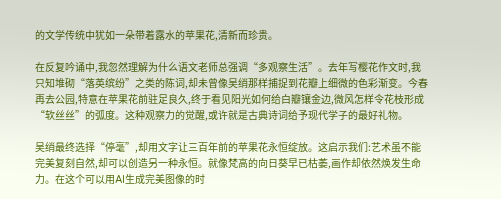的文学传统中犹如一朵带着露水的苹果花,清新而珍贵。

在反复吟诵中,我忽然理解为什么语文老师总强调“多观察生活”。去年写樱花作文时,我只知堆砌“落英缤纷”之类的陈词,却未曾像吴绡那样捕捉到花瓣上细微的色彩渐变。今春再去公园,特意在苹果花前驻足良久,终于看见阳光如何给白瓣镶金边,微风怎样令花枝形成“软丝丝”的弧度。这种观察力的觉醒,或许就是古典诗词给予现代学子的最好礼物。

吴绡最终选择“停毫”,却用文字让三百年前的苹果花永恒绽放。这启示我们:艺术虽不能完美复刻自然,却可以创造另一种永恒。就像梵高的向日葵早已枯萎,画作却依然焕发生命力。在这个可以用AI生成完美图像的时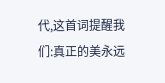代,这首词提醒我们:真正的美永远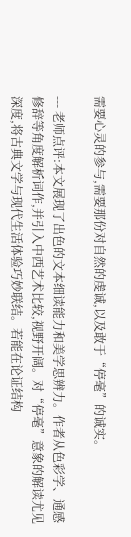需要心灵的参与,需要那份对自然的虔诚,以及敢于“停毫”的诚实。

--- 老师点评:本文展现了出色的文本细读能力和美学思辨力。作者从色彩学、通感修辞等角度解析词作,并引入中西艺术比较,视野开阔。对“停毫”意象的解读尤见深度,将古典文学与现代生活体验巧妙联结。若能在论证结构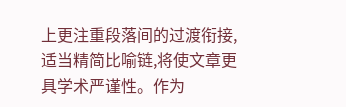上更注重段落间的过渡衔接,适当精简比喻链,将使文章更具学术严谨性。作为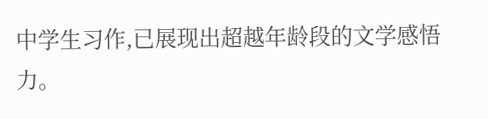中学生习作,已展现出超越年龄段的文学感悟力。